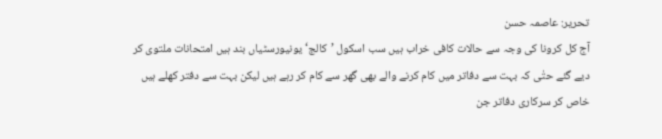تحریر: عاصمہ حسن
آج کل کرونا کی وجہ سے حالات کافی خراب ہیں سب اسکول ’کالج‘ یونیورسٹیاں بند ہیں امتحانات ملتوی کر دیے گئے حتٰی کہ بہت سے دفاتر میں کام کرنے والے بھی گھر سے کام کر رہے ہیں لیکن بہت سے دفتر کھلے ہیں خاص کر سرکاری دفاتر جن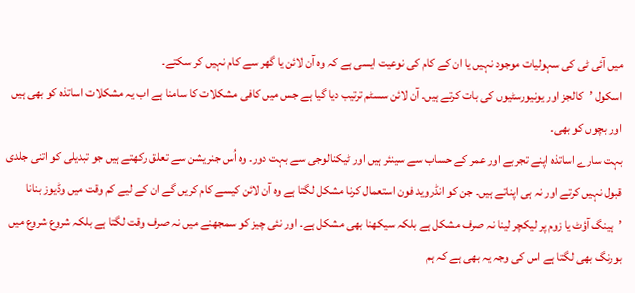میں آئی ٹی کی سہولیات موجود نہیں یا ان کے کام کی نوعیت ایسی ہے کہ وہ آن لائن یا گھر سے کام نہیں کر سکتے۔
اسکول ’کالجز اور یونیورسٹیوں کی بات کرتے ہیں۔ آن لائن سسٹم ترتیب دیا گیا ہے جس میں کافی مشکلات کا سامنا ہے اب یہ مشکلات اساتذہ کو بھی ہیں اور بچوں کو بھی۔
بہت سارے اساتذہ اپنے تجربے اور عمر کے حساب سے سینئر ہیں اور ٹیکنالوجی سے بہت دور۔ وہ اُس جنریشن سے تعلق رکھتے ہیں جو تبدیلی کو اتنی جلدی قبول نہیں کرتے اور نہ ہی اپناتے ہیں۔ جن کو انڈروید فون استعمال کرنا مشکل لگتا ہے وہ آن لائن کیسے کام کریں گے ان کے لیے کم وقت میں وڈیوز بنانا ’ہینگ آؤٹ یا زوم پر لیکچر لینا نہ صرف مشکل ہے بلکہ سیکھنا بھی مشکل ہے۔ اور نئی چیز کو سمجھنے میں نہ صرف وقت لگتا ہے بلکہ شروع شروع میں بورنگ بھی لگتا ہے اس کی وجہ یہ بھی ہے کہ ہم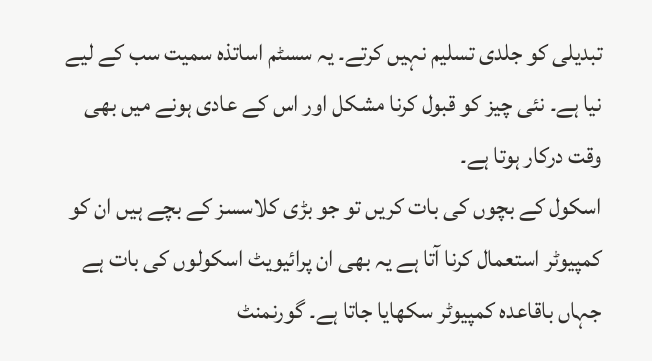تبدیلی کو جلدی تسلیم نہیں کرتے۔ یہ سسٹم اساتذہ سمیت سب کے لیے نیا ہے۔ نئی چیز کو قبول کرنا مشکل اور اس کے عادی ہونے میں بھی وقت درکار ہوتا ہے۔
اسکول کے بچوں کی بات کریں تو جو بڑی کلاسسز کے بچے ہیں ان کو کمپیوٹر استعمال کرنا آتا ہے یہ بھی ان پرائیویٹ اسکولوں کی بات ہے جہاں باقاعدہ کمپیوٹر سکھایا جاتا ہے۔ گورنمنٹ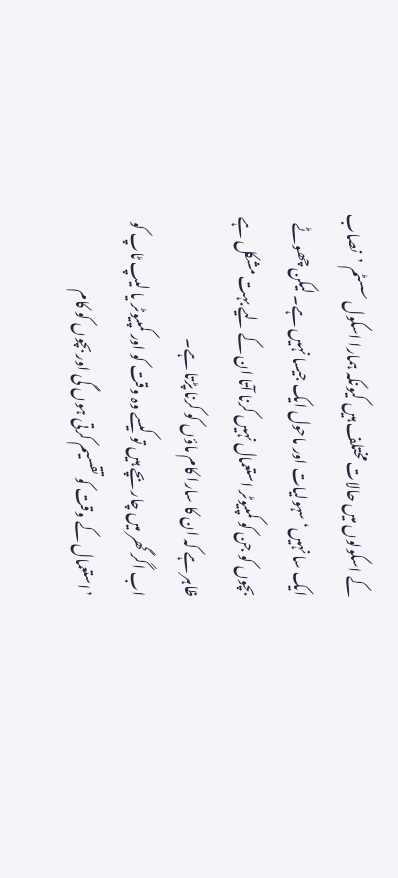کے اسکولوں میں حالات مختلف ہیں کیونکہ ہمارا اسکول سسٹم ’نصاب ایک سا نہیں‘ سہولیات اور ماحول ایک جیسا نہیں ہے۔ لیکن چھوٹے بچوں کو جن کو کمپیوٹر استعمال نہیں کرنا آتا ان کے لیے بہت مشکل ہے ظاہر ہے کہ ان کا سارا کام ماؤں کو کرنا پڑتا ہے۔
اب اگر گھر میں چار بچے ہیں تو کیسے وہ وقت کو اور کمپیوٹر یا لیپ ٹاپ کو ’استعمال کے وقت کو تقسیم کرتی ہوں گی اور بچوں کو کام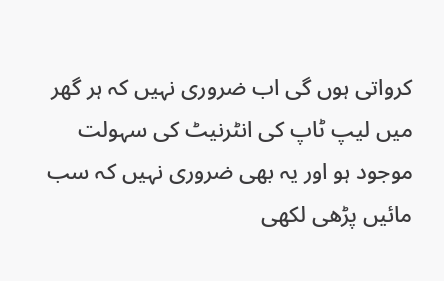کرواتی ہوں گی اب ضروری نہیں کہ ہر گھر میں لیپ ٹاپ کی انٹرنیٹ کی سہولت موجود ہو اور یہ بھی ضروری نہیں کہ سب مائیں پڑھی لکھی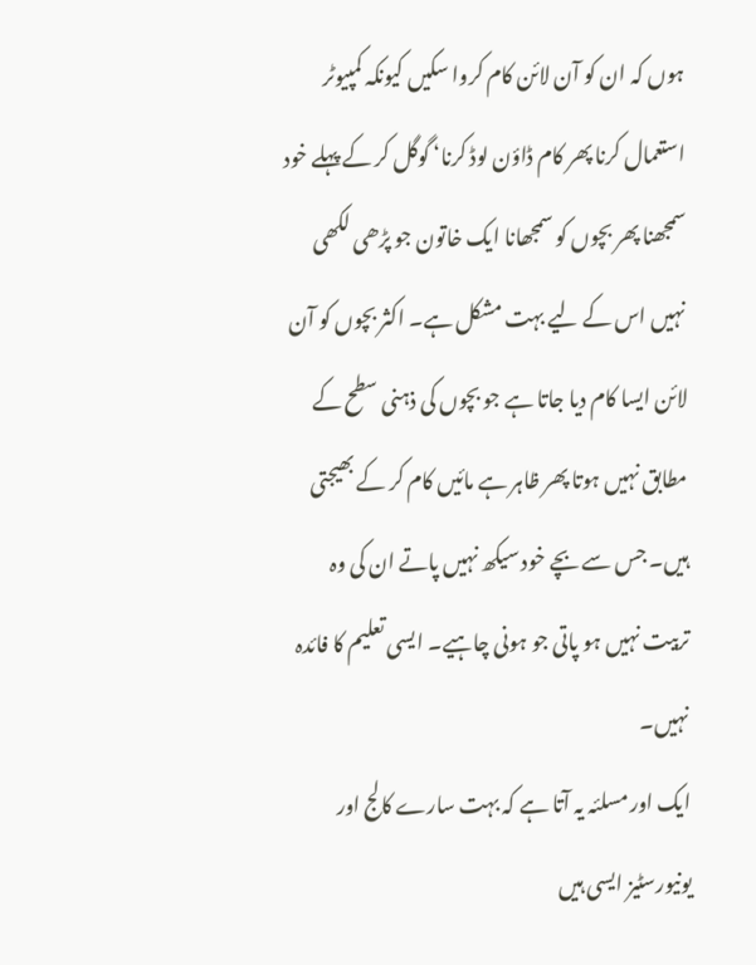ہوں کہ ان کو آن لائن کام کروا سکیں کیونکہ کمپیوٹر استعمال کرنا پھر کام ڈاؤن لوڈ کرنا‘ گوگل کر کے پہلے خود سمجھنا پھر بچوں کو سمجھانا ایک خاتون جو پڑھی لکھی نہیں اس کے لیے بہت مشکل ہے۔ اکثر بچوں کو آن لائن ایسا کام دیا جاتا ہے جو بچوں کی ذہنی سطح کے مطابق نہیں ہوتا پھر ظاہر ہے مائیں کام کر کے بھیجتی ہیں۔ جس سے بچے خود سیکھ نہیں پاتے ان کی وہ تربیت نہیں ہو پاتی جو ہونی چاہیے۔ ایسی تعلیم کا فائدہ نہیں۔
ایک اور مسلئہ یہ آتا ہے کہ بہت سارے کالج اور یونیورسٹیز ایسی ہیں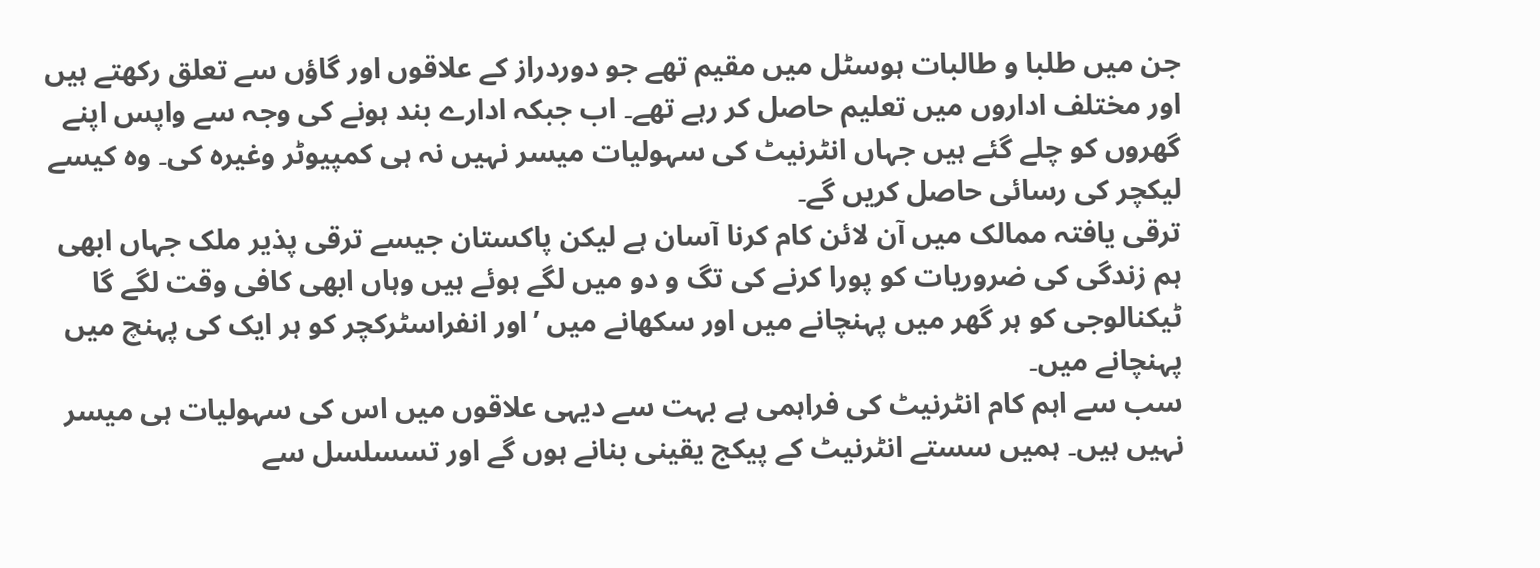جن میں طلبا و طالبات ہوسٹل میں مقیم تھے جو دوردراز کے علاقوں اور گاؤں سے تعلق رکھتے ہیں اور مختلف اداروں میں تعلیم حاصل کر رہے تھے۔ اب جبکہ ادارے بند ہونے کی وجہ سے واپس اپنے گھروں کو چلے گئے ہیں جہاں انٹرنیٹ کی سہولیات میسر نہیں نہ ہی کمپیوٹر وغیرہ کی۔ وہ کیسے لیکچر کی رسائی حاصل کریں گے۔
ترقی یافتہ ممالک میں آن لائن کام کرنا آسان ہے لیکن پاکستان جیسے ترقی پذیر ملک جہاں ابھی ہم زندگی کی ضروریات کو پورا کرنے کی تگ و دو میں لگے ہوئے ہیں وہاں ابھی کافی وقت لگے گا ٹیکنالوجی کو ہر گھر میں پہنچانے میں اور سکھانے میں ’اور انفراسٹرکچر کو ہر ایک کی پہنچ میں پہنچانے میں۔
سب سے اہم کام انٹرنیٹ کی فراہمی ہے بہت سے دیہی علاقوں میں اس کی سہولیات ہی میسر نہیں ہیں۔ ہمیں سستے انٹرنیٹ کے پیکج یقینی بنانے ہوں گے اور تسسلسل سے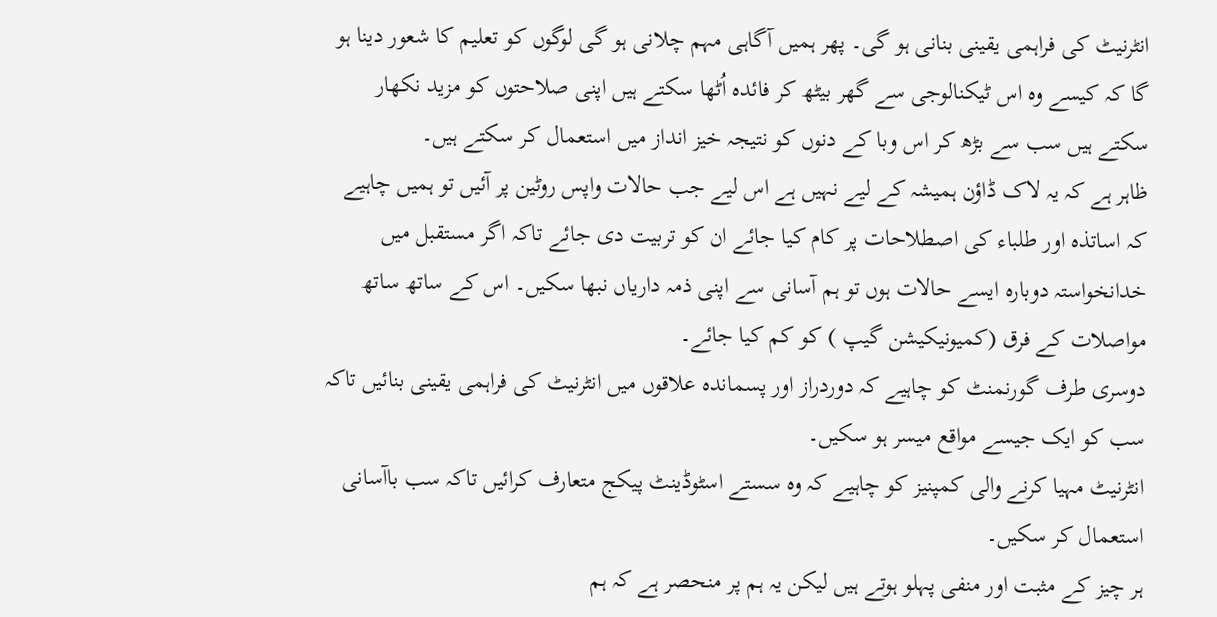انٹرنیٹ کی فراہمی یقینی بنانی ہو گی۔ پھر ہمیں آگاہی مہم چلانی ہو گی لوگوں کو تعلیم کا شعور دینا ہو گا کہ کیسے وہ اس ٹیکنالوجی سے گھر بیٹھ کر فائدہ اُٹھا سکتے ہیں اپنی صلاحتوں کو مزید نکھار سکتے ہیں سب سے بڑھ کر اس وبا کے دنوں کو نتیجہ خیز انداز میں استعمال کر سکتے ہیں۔
ظاہر ہے کہ یہ لاک ڈاؤن ہمیشہ کے لیے نہیں ہے اس لیے جب حالات واپس روٹین پر آئیں تو ہمیں چاہیے کہ اساتذہ اور طلباء کی اصطلاحات پر کام کیا جائے ان کو تربیت دی جائے تاکہ اگر مستقبل میں خدانخواستہ دوبارہ ایسے حالات ہوں تو ہم آسانی سے اپنی ذمہ داریاں نبھا سکیں۔ اس کے ساتھ ساتھ مواصلات کے فرق (کمیونیکیشن گیپ ) کو کم کیا جائے۔
دوسری طرف گورنمنٹ کو چاہیے کہ دوردراز اور پسماندہ علاقوں میں انٹرنیٹ کی فراہمی یقینی بنائیں تاکہ سب کو ایک جیسے مواقع میسر ہو سکیں۔
انٹرنیٹ مہیا کرنے والی کمپنیز کو چاہیے کہ وہ سستے اسٹوڈینٹ پیکج متعارف کرائیں تاکہ سب باآسانی استعمال کر سکیں۔
ہر چیز کے مثبت اور منفی پہلو ہوتے ہیں لیکن یہ ہم پر منحصر ہے کہ ہم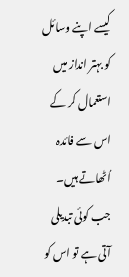کیسے اپنے وسائل کو بہتر انداز میں استعمال کر کے اس سے فائدہ اُٹھاتے ہیں۔ جب کوئی تبدیلی آتی ہے تو اس کو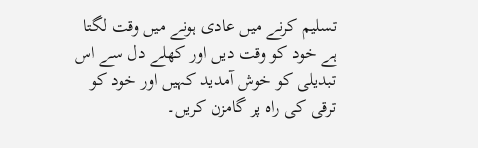تسلیم کرنے میں عادی ہونے میں وقت لگتا ہے خود کو وقت دیں اور کھلے دل سے اس تبدیلی کو خوش آمدید کہیں اور خود کو ترقی کی راہ پر گامزن کریں۔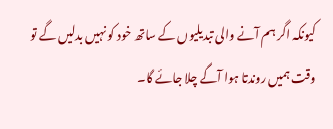کیونکہ اگر ہم آنے والی تبدیلیوں کے ساتھ خود کو نہیں بدلیں گے تو وقت ہمیں روندتا ہوا آگے چلا جائے گا۔